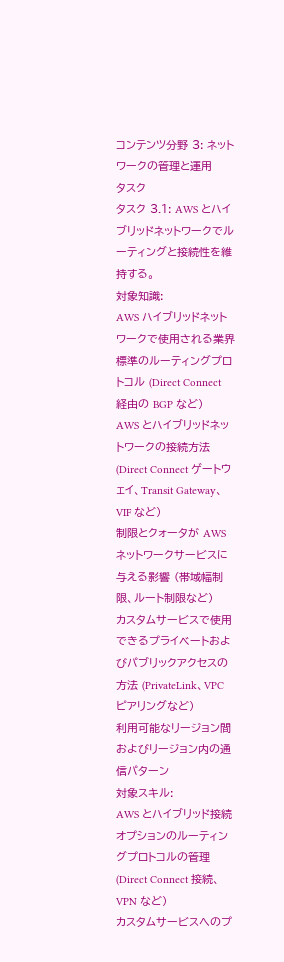コンテンツ分野 3: ネットワークの管理と運用
タスク
タスク 3.1: AWS とハイブリッドネットワークでルーティングと接続性を維持する。
対象知識:
AWS ハイブリッドネットワークで使用される業界標準のルーティングプロトコル (Direct Connect 経由の BGP など)
AWS とハイブリッドネットワークの接続方法 (Direct Connect ゲートウェイ、Transit Gateway、VIF など)
制限とクォータが AWS ネットワークサービスに与える影響 (帯域幅制限、ルート制限など)
カスタムサービスで使用できるプライベートおよびパブリックアクセスの方法 (PrivateLink、VPC ピアリングなど)
利用可能なリージョン間およびリージョン内の通信パターン
対象スキル:
AWS とハイブリッド接続オプションのルーティングプロトコルの管理 (Direct Connect 接続、VPN など)
カスタムサービスへのプ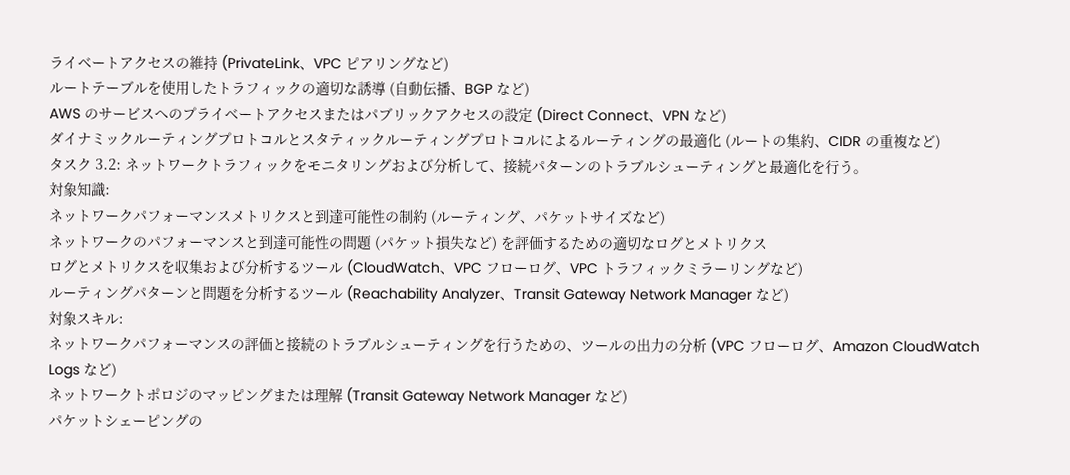ライベートアクセスの維持 (PrivateLink、VPC ピアリングなど)
ルートテーブルを使用したトラフィックの適切な誘導 (自動伝播、BGP など)
AWS のサービスへのプライベートアクセスまたはパブリックアクセスの設定 (Direct Connect、VPN など)
ダイナミックルーティングプロトコルとスタティックルーティングプロトコルによるルーティングの最適化 (ルートの集約、CIDR の重複など)
タスク 3.2: ネットワークトラフィックをモニタリングおよび分析して、接続パターンのトラブルシューティングと最適化を行う。
対象知識:
ネットワークパフォーマンスメトリクスと到達可能性の制約 (ルーティング、パケットサイズなど)
ネットワークのパフォーマンスと到達可能性の問題 (パケット損失など) を評価するための適切なログとメトリクス
ログとメトリクスを収集および分析するツール (CloudWatch、VPC フローログ、VPC トラフィックミラーリングなど)
ルーティングパターンと問題を分析するツール (Reachability Analyzer、Transit Gateway Network Manager など)
対象スキル:
ネットワークパフォーマンスの評価と接続のトラブルシューティングを行うための、ツールの出力の分析 (VPC フローログ、Amazon CloudWatch Logs など)
ネットワークトポロジのマッピングまたは理解 (Transit Gateway Network Manager など)
パケットシェーピングの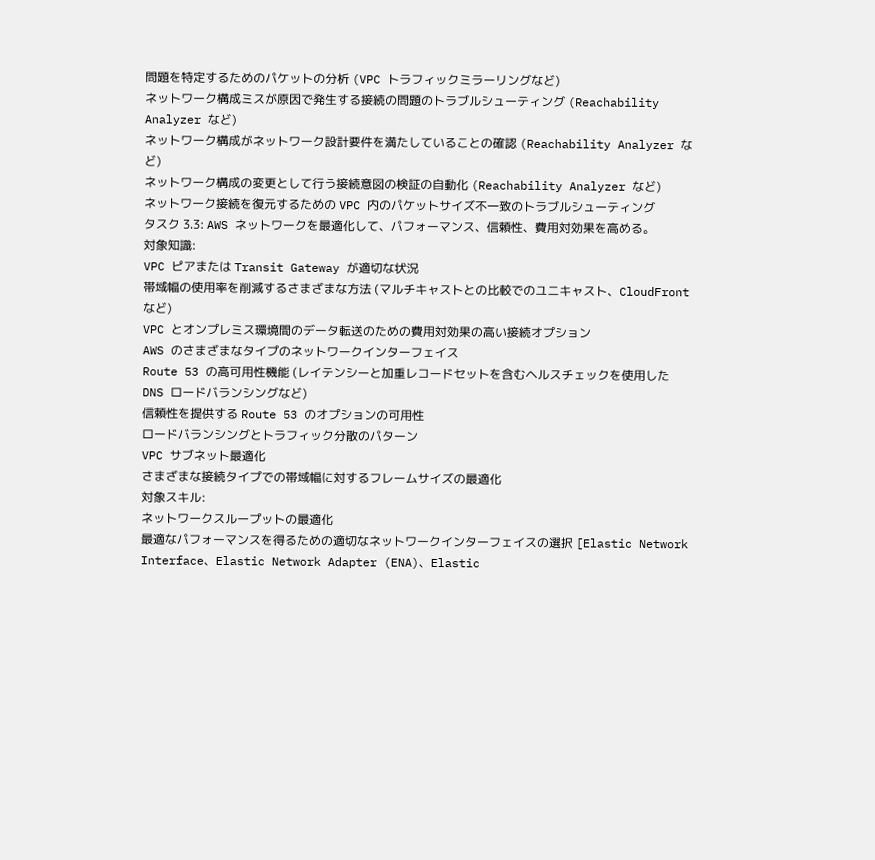問題を特定するためのパケットの分析 (VPC トラフィックミラーリングなど)
ネットワーク構成ミスが原因で発生する接続の問題のトラブルシューティング (Reachability Analyzer など)
ネットワーク構成がネットワーク設計要件を満たしていることの確認 (Reachability Analyzer など)
ネットワーク構成の変更として行う接続意図の検証の自動化 (Reachability Analyzer など)
ネットワーク接続を復元するための VPC 内のパケットサイズ不一致のトラブルシューティング
タスク 3.3: AWS ネットワークを最適化して、パフォーマンス、信頼性、費用対効果を高める。
対象知識:
VPC ピアまたは Transit Gateway が適切な状況
帯域幅の使用率を削減するさまざまな方法 (マルチキャストとの比較でのユニキャスト、CloudFront など)
VPC とオンプレミス環境間のデータ転送のための費用対効果の高い接続オプション
AWS のさまざまなタイプのネットワークインターフェイス
Route 53 の高可用性機能 (レイテンシーと加重レコードセットを含むヘルスチェックを使用した DNS ロードバランシングなど)
信頼性を提供する Route 53 のオプションの可用性
ロードバランシングとトラフィック分散のパターン
VPC サブネット最適化
さまざまな接続タイプでの帯域幅に対するフレームサイズの最適化
対象スキル:
ネットワークスループットの最適化
最適なパフォーマンスを得るための適切なネットワークインターフェイスの選択 [Elastic Network Interface、Elastic Network Adapter (ENA)、Elastic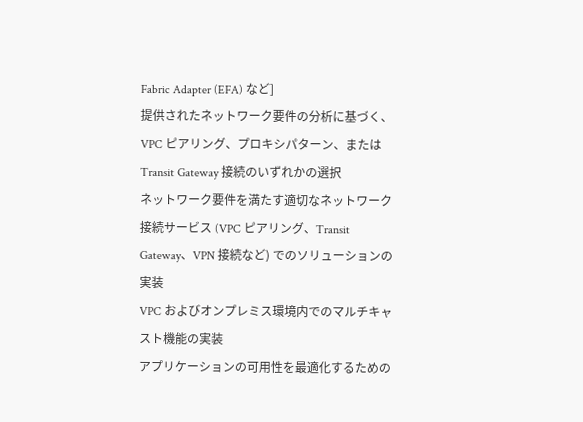Fabric Adapter (EFA) など]
提供されたネットワーク要件の分析に基づく、VPC ピアリング、プロキシパターン、または Transit Gateway 接続のいずれかの選択
ネットワーク要件を満たす適切なネットワーク接続サービス (VPC ピアリング、Transit Gateway、VPN 接続など) でのソリューションの実装
VPC およびオンプレミス環境内でのマルチキャスト機能の実装
アプリケーションの可用性を最適化するための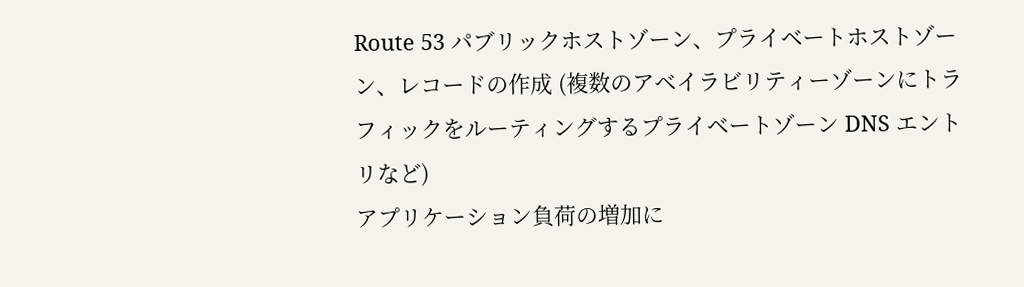Route 53 パブリックホストゾーン、プライベートホストゾーン、レコードの作成 (複数のアベイラビリティーゾーンにトラフィックをルーティングするプライベートゾーン DNS エントリなど)
アプリケーション負荷の増加に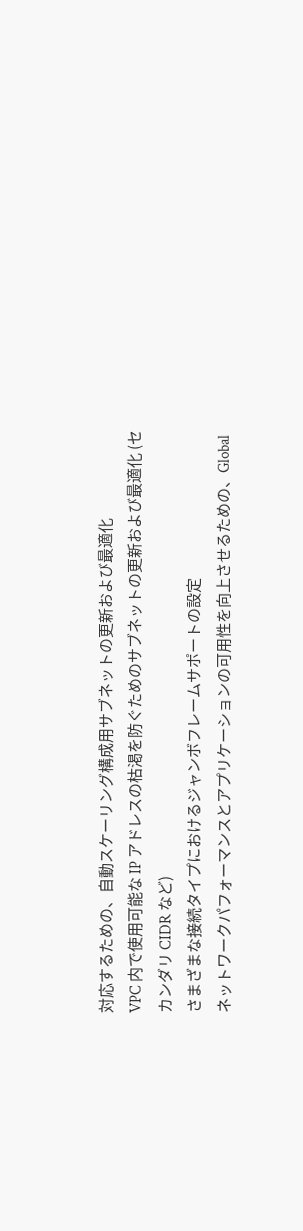対応するための、自動スケーリング構成用サブネットの更新および最適化
VPC 内で使用可能な IP アドレスの枯渇を防ぐためのサブネットの更新および最適化 (セカンダリ CIDR など)
さまざまな接続タイプにおけるジャンボフレームサポートの設定
ネットワークパフォーマンスとアプリケーションの可用性を向上させるための、Global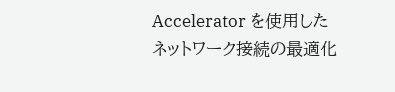Accelerator を使用したネットワーク接続の最適化